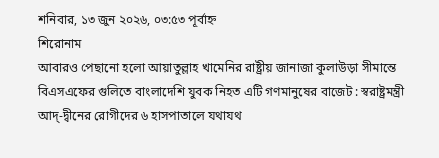শনিবার, ১৩ জুন ২০২৬, ০৩:৫৩ পূর্বাহ্ন
শিরোনাম
আবারও পেছানো হলো আয়াতুল্লাহ খামেনির রাষ্ট্রীয় জানাজা কুলাউড়া সীমান্তে বিএসএফের গুলিতে বাংলাদেশি যুবক নিহত এটি গণমানুষের বাজেট : স্বরাষ্ট্রমন্ত্রী আদ্-দ্বীনের রোগীদের ৬ হাসপাতালে যথাযথ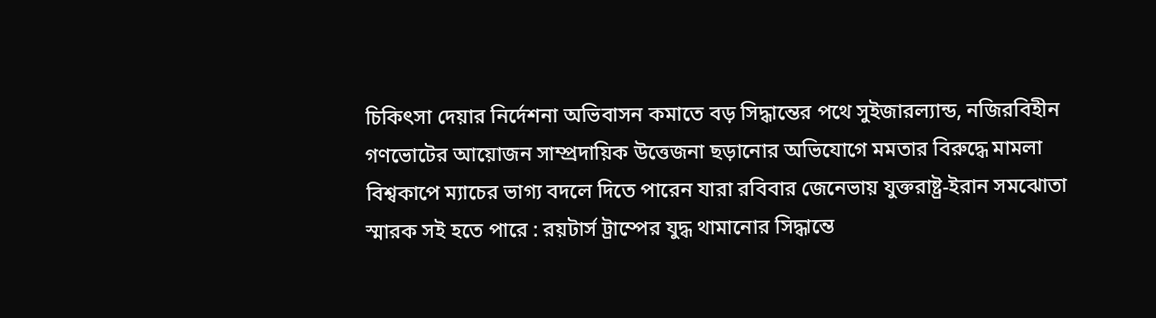চিকিৎসা দেয়ার নির্দেশনা অভিবাসন কমাতে বড় সিদ্ধান্তের পথে সুইজারল্যান্ড, নজিরবিহীন গণভোটের আয়োজন সাম্প্রদায়িক উত্তেজনা ছড়ানোর অভিযোগে মমতার বিরুদ্ধে মামলা বিশ্বকাপে ম্যাচের ভাগ্য বদলে দিতে পারেন যারা রবিবার জেনেভায় যুক্তরাষ্ট্র-ইরান সমঝোতা স্মারক সই হতে পারে : রয়টার্স ট্রাম্পের যুদ্ধ থামানোর সিদ্ধান্তে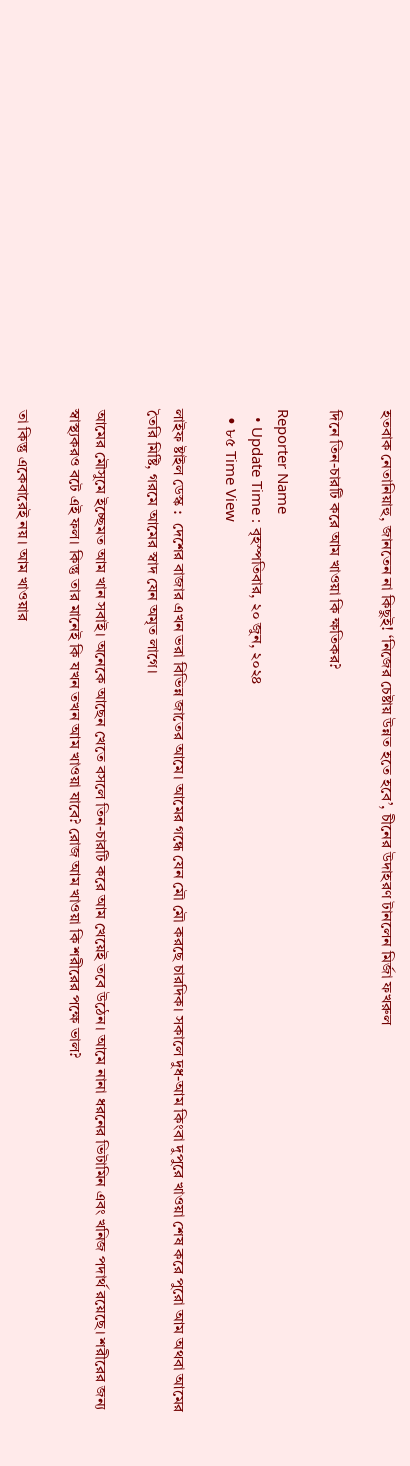হতবাক নেতানিয়াহু, জানতেন না কিছুই! ‘নিজের চেষ্টায় উন্নত হতে হবে’, চীনের উদাহরণ টানলেন মির্জা ফখরুল

দিনে তিন-চারটি করে আম খাওয়া কি ক্ষতিকর?

Reporter Name
  • Update Time : বৃহস্পতিবার, ২০ জুন, ২০২৪
  • ৮৫ Time View

লাইফ ষ্টাইল ডেস্ক :  দেশের বাজার এখন ভরা বিভিন্ন জাতের আমে। আমের গন্ধে যেন মৌ মৌ করছে চারদিক। সকালে দুধ-আম কিংবা দুপুরে খাওয়া শেষ করে পুরো আম অথবা আমের তৈরি মিষ্টি, গরমে আমের স্বাদ যেন অমৃত লাগে।

আমের মৌসুমে ইচ্ছেমত আম খান সবাই। অনেকে আছেন খেতে বসলে তিন-চারটি করে আম খেয়েই তবে উঠেন। আমে নানা ধরনের ভিটামিন এবং খনিজ পদার্থ রয়েছে। শরীরের জন্য স্বাস্থ্যকরও বটে এই ফল। কিন্তু তার মানেই কি যখন তখন আম খাওয়া যাবে? রোজ আম খাওয়া কি শরীরের পক্ষে ভাল?

তা কিন্তু একেবারেই নয়। আম খাওয়ার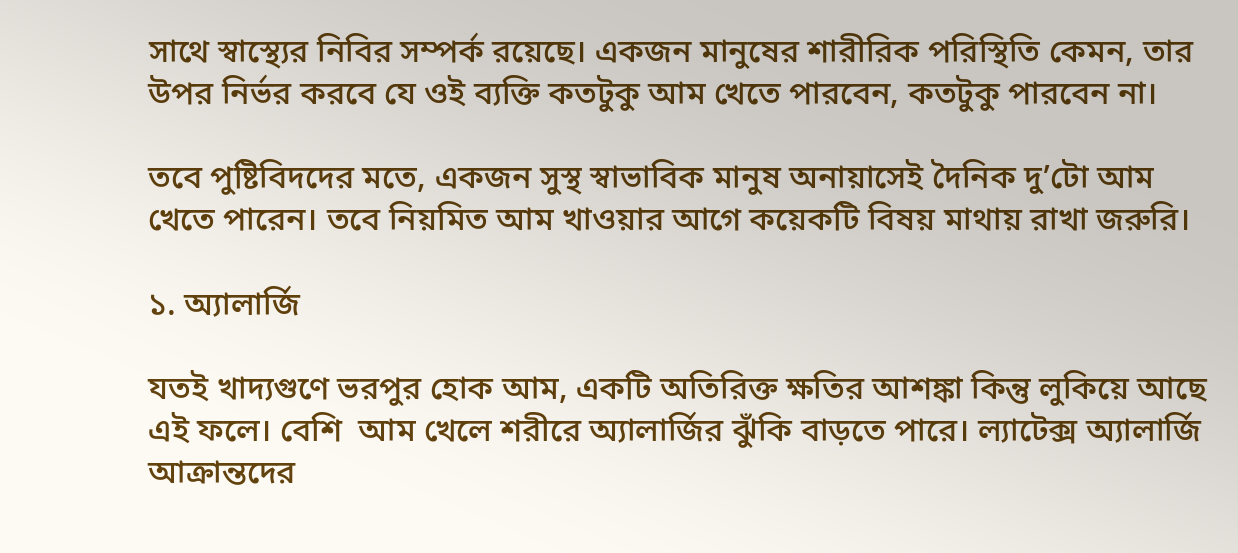সাথে স্বাস্থ্যের নিবির সম্পর্ক রয়েছে। একজন মানুষের শারীরিক পরিস্থিতি কেমন, তার উপর নির্ভর করবে যে ওই ব্যক্তি কতটুকু আম খেতে পারবেন, কতটুকু পারবেন না।

তবে পুষ্টিবিদদের মতে, একজন সুস্থ স্বাভাবিক মানুষ অনায়াসেই দৈনিক দু’টো আম খেতে পারেন। তবে নিয়মিত আম খাওয়ার আগে কয়েকটি বিষয় মাথায় রাখা জরুরি।

১. অ্যালার্জি

যতই খাদ্যগুণে ভরপুর হোক আম, একটি অতিরিক্ত ক্ষতির আশঙ্কা কিন্তু লুকিয়ে আছে এই ফলে। বেশি  আম খেলে শরীরে অ্যালার্জির ঝুঁকি বাড়তে পারে। ল্যাটেক্স অ্যালার্জি আক্রান্তদের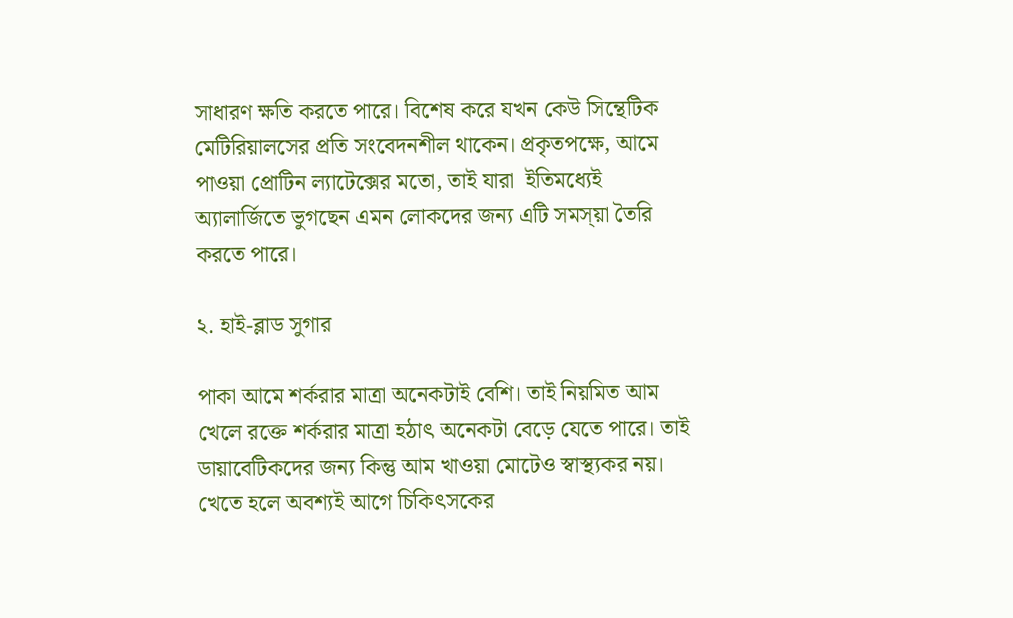সাধারণ ক্ষতি করতে পারে। বিশেষ করে যখন কেউ সিন্থেটিক মেটিরিয়ালসের প্রতি সংবেদনশীল থাকেন। প্রকৃতপক্ষে, আমে পাওয়া প্রোটিন ল্যাটেক্সের মতো, তাই যারা  ইতিমধ্যেই অ্যালার্জিতে ভুগছেন এমন লোকদের জন্য এটি সমস্য়া তৈরি করতে পারে।

২. হাই-ব্লাড সুগার

পাকা আমে শর্করার মাত্রা অনেকটাই বেশি। তাই নিয়মিত আম খেলে রক্তে শর্করার মাত্রা হঠাৎ অনেকটা বেড়ে যেতে পারে। তাই ডায়াবেটিকদের জন্য কিন্তু আম খাওয়া মোটেও স্বাস্থ্যকর নয়। খেতে হলে অবশ্যই আগে চিকিৎসকের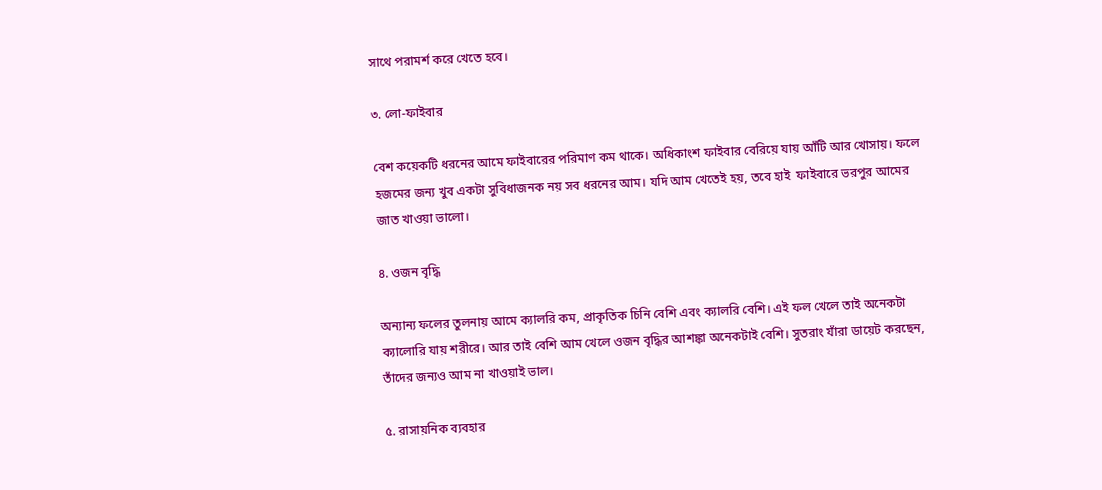সাথে পরামর্শ করে খেতে হবে।

৩. লো-ফাইবার

বেশ কয়েকটি ধরনের আমে ফাইবারের পরিমাণ কম থাকে। অধিকাংশ ফাইবার বেরিয়ে যায় আঁটি আর খোসায়। ফলে হজমের জন্য খুব একটা সুবিধাজনক নয় সব ধরনের আম। যদি আম খেতেই হয়, তবে হাই  ফাইবারে ভরপুর আমের জাত খাওয়া ভালো।

৪. ওজন বৃদ্ধি

অন্যান্য ফলের তুলনায় আমে ক্যালরি কম, প্রাকৃতিক চিনি বেশি এবং ক্যালরি বেশি। এই ফল খেলে তাই অনেকটা ক্যালোরি যায় শরীরে। আর তাই বেশি আম খেলে ওজন বৃদ্ধির আশঙ্কা অনেকটাই বেশি। সুতরাং যাঁরা ডায়েট করছেন, তাঁদের জন্যও আম না খাওয়াই ভাল।

৫. রাসায়নিক ব্যবহার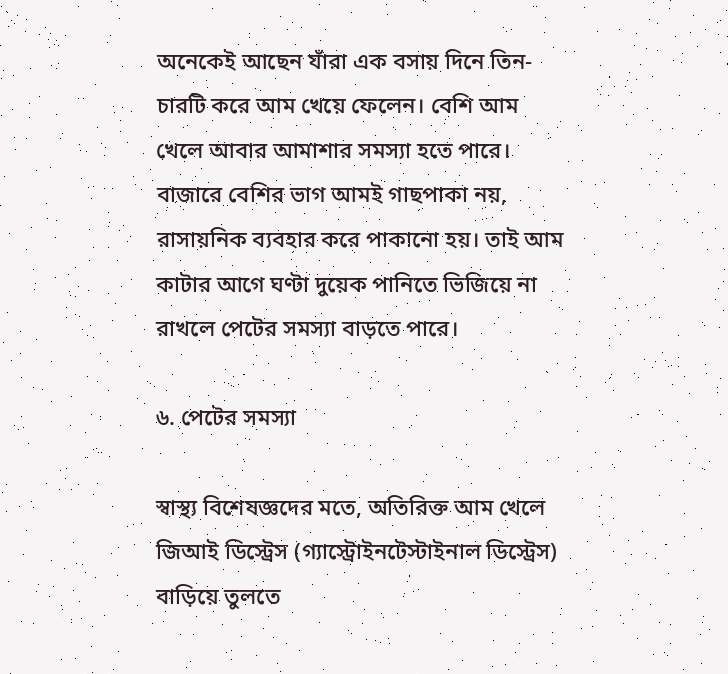অনেকেই আছেন যাঁরা এক বসায় দিনে তিন-চারটি করে আম খেয়ে ফেলেন। বেশি আম খেলে আবার আমাশার সমস্যা হতে পারে। বাজারে বেশির ভাগ আমই গাছপাকা নয়, রাসায়নিক ব্যবহার করে পাকানো হয়। তাই আম কাটার আগে ঘণ্টা দুয়েক পানিতে ভিজিয়ে না রাখলে পেটের সমস্যা বাড়তে পারে।

৬. পেটের সমস্যা

স্বাস্থ্য বিশেষজ্ঞদের মতে, অতিরিক্ত আম খেলে জিআই ডিস্ট্রেস (গ্যাস্ট্রোইনটেস্টাইনাল ডিস্ট্রেস) বাড়িয়ে তুলতে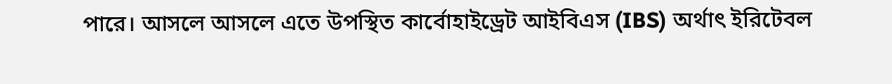পারে। আসলে আসলে এতে উপস্থিত কার্বোহাইড্রেট আইবিএস (IBS) অর্থাৎ ইরিটেবল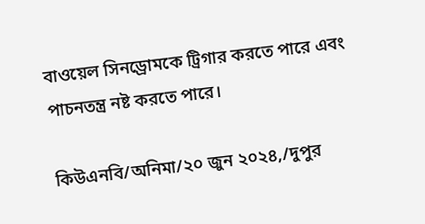বাওয়েল সিনড্রোমকে ট্রিগার করতে পারে এবং পাচনতন্ত্র নষ্ট করতে পারে।

কিউএনবি/অনিমা/২০ জুন ২০২৪,/দুপুর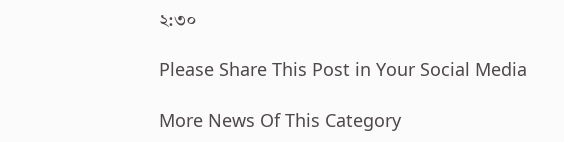২:৩০

Please Share This Post in Your Social Media

More News Of This Category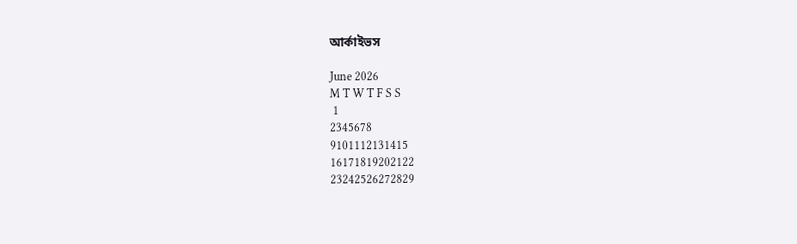আর্কাইভস

June 2026
M T W T F S S
 1
2345678
9101112131415
16171819202122
23242526272829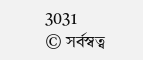3031
© সর্বস্বত্ব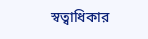স্বত্বাধিকার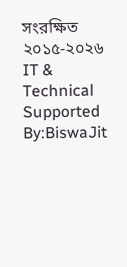সংরক্ষিত ২০১৫-২০২৬
IT & Technical Supported By:BiswaJit